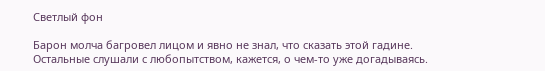Светлый фон

Барон молча багровел лицом и явно не знал, что сказать этой гадине. Остальные слушали с любопытством, кажется, о чем-то уже догадываясь.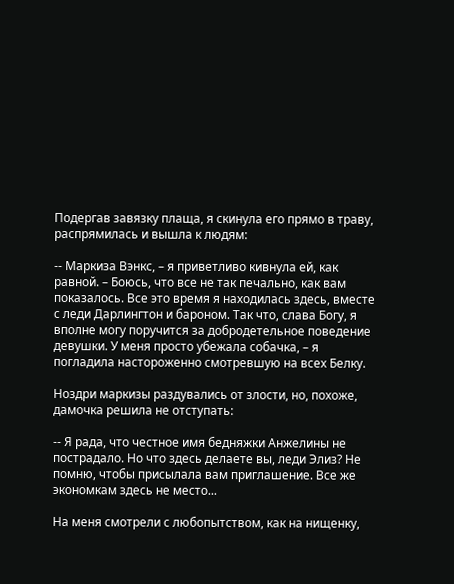Подергав завязку плаща, я скинула его прямо в траву, распрямилась и вышла к людям:

-- Маркиза Вэнкс, – я приветливо кивнула ей, как равной. – Боюсь, что все не так печально, как вам показалось. Все это время я находилась здесь, вместе с леди Дарлингтон и бароном. Так что, слава Богу, я вполне могу поручится за добродетельное поведение девушки. У меня просто убежала собачка, – я погладила настороженно смотревшую на всех Белку.

Ноздри маркизы раздувались от злости, но, похоже, дамочка решила не отступать:

-- Я рада, что честное имя бедняжки Анжелины не пострадало. Но что здесь делаете вы, леди Элиз? Не помню, чтобы присылала вам приглашение. Все же экономкам здесь не место...

На меня смотрели с любопытством, как на нищенку,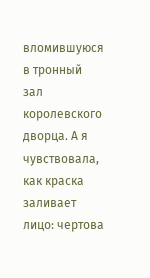вломившуюся в тронный зал королевского дворца. А я чувствовала, как краска заливает лицо: чертова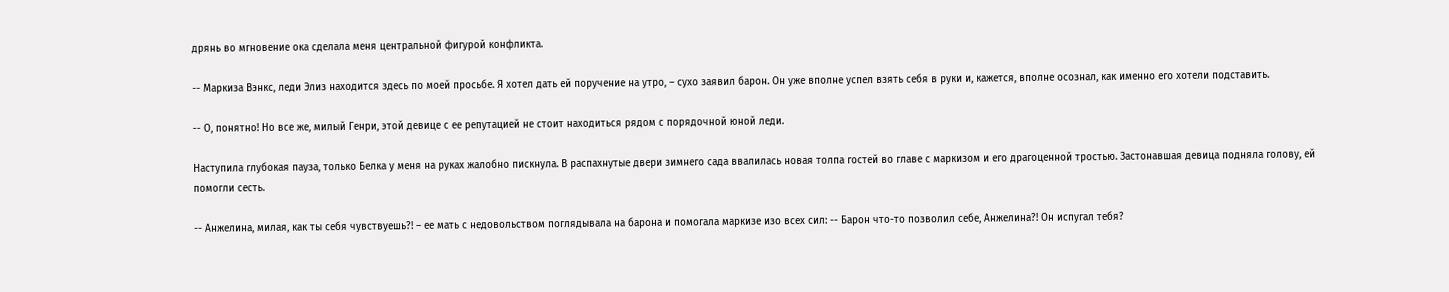дрянь во мгновение ока сделала меня центральной фигурой конфликта.

-- Маркиза Вэнкс, леди Элиз находится здесь по моей просьбе. Я хотел дать ей поручение на утро, – сухо заявил барон. Он уже вполне успел взять себя в руки и, кажется, вполне осознал, как именно его хотели подставить.

-- О, понятно! Но все же, милый Генри, этой девице с ее репутацией не стоит находиться рядом с порядочной юной леди.

Наступила глубокая пауза, только Белка у меня на руках жалобно пискнула. В распахнутые двери зимнего сада ввалилась новая толпа гостей во главе с маркизом и его драгоценной тростью. Застонавшая девица подняла голову, ей помогли сесть.

-- Анжелина, милая, как ты себя чувствуешь?! – ее мать с недовольством поглядывала на барона и помогала маркизе изо всех сил: -- Барон что-то позволил себе, Анжелина?! Он испугал тебя?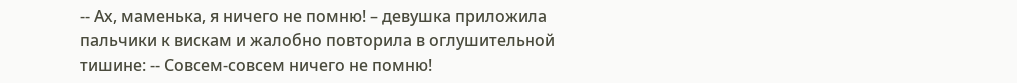-- Ах, маменька, я ничего не помню! – девушка приложила пальчики к вискам и жалобно повторила в оглушительной тишине: -- Совсем-совсем ничего не помню!